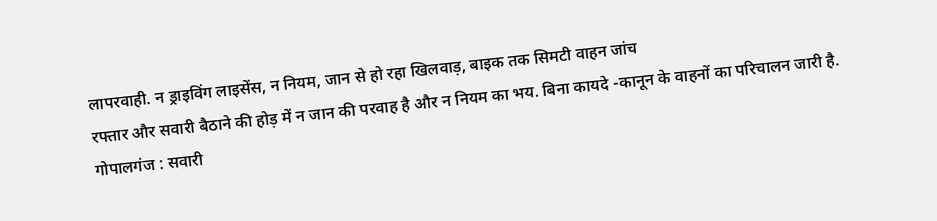लापरवाही. न ड्राइविंग लाइसेंस, न नियम, जान से हो रहा खिलवाड़, बाइक तक सिमटी वाहन जांच
रफ्तार और सवारी बैठाने की होड़ में न जान की परवाह है और न नियम का भय. बिना कायदे -कानून के वाहनों का परिचालन जारी है.
गोपालगंज : सवारी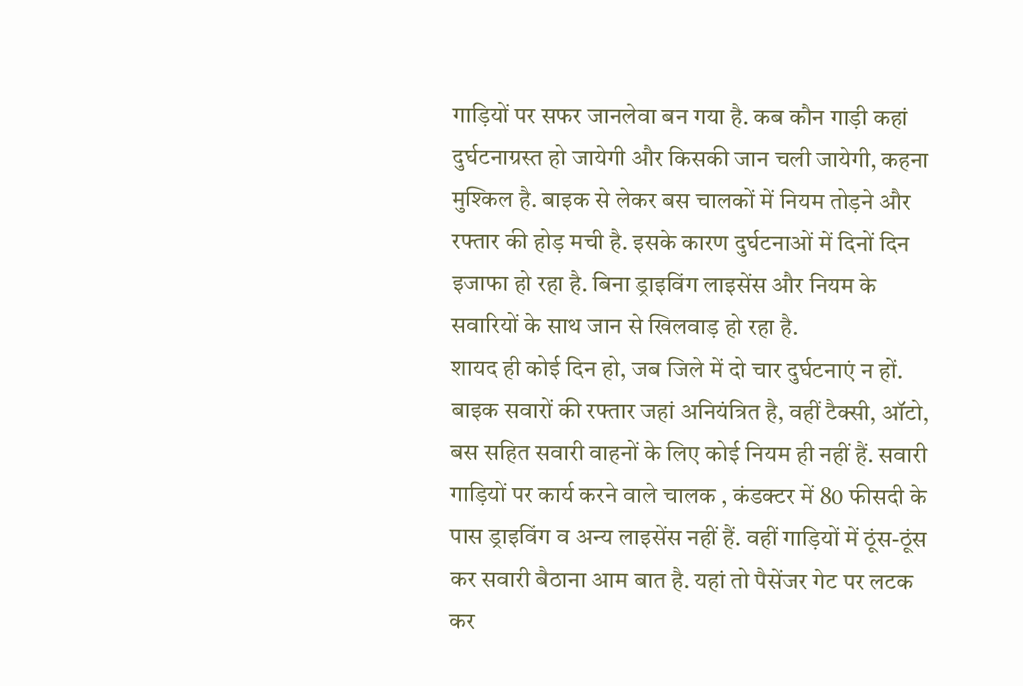गाड़ियों पर सफर जानलेवा बन गया है. कब कौन गाड़ी कहां दुर्घटनाग्रस्त हो जायेगी और किसकी जान चली जायेगी, कहना मुश्किल है. बाइक से लेकर बस चालकों में नियम तोड़ने और रफ्तार की होड़ मची है. इसके कारण दुर्घटनाओं में दिनों दिन इजाफा हो रहा है. बिना ड्राइविंग लाइसेंस और नियम के सवारियों के साथ जान से खिलवाड़ हो रहा है.
शायद ही कोई दिन हो, जब जिले में दो चार दुर्घटनाएं न हों. बाइक सवारों की रफ्तार जहां अनियंत्रित है, वहीं टैक्सी, ऑटो, बस सहित सवारी वाहनों के लिए कोई नियम ही नहीं हैं. सवारी गाड़ियों पर कार्य करने वाले चालक , कंडक्टर में 80 फीसदी के पास ड्राइविंग व अन्य लाइसेंस नहीं हैं. वहीं गाड़ियों में ठूंस-ठूंस कर सवारी बैठाना आम बात है. यहां तो पैसेंजर गेट पर लटक कर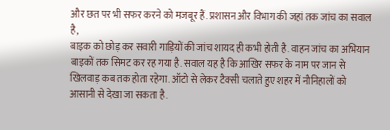और छत पर भी सफर करने को मजबूर हैं. प्रशासन और विभाग की जहां तक जांच का सवाल है,
बाइक को छोड़ कर सवारी गाड़ियों की जांच शायद ही कभी होती है. वाहन जांच का अभियान बाइकों तक सिमट कर रह गया है. सवाल यह है कि आखिर सफर के नाम पर जान से खिलवाड़ कब तक होता रहेगा. ऑटो से लेकर टैक्सी चलाते हुए शहर में नौनिहालों को आसानी से देखा जा सकता है.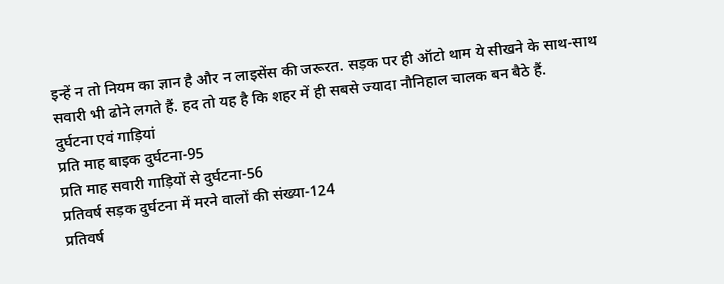इन्हें न तो नियम का ज्ञान है और न लाइसेंस की जरूरत. सड़क पर ही ऑटो थाम ये सीखने के साथ-साथ सवारी भी ढोने लगते हैं. हद तो यह है कि शहर में ही सबसे ज्यादा नौनिहाल चालक बन बैठे हैं.
दुर्घटना एवं गाड़ियां
प्रति माह बाइक दुर्घटना-95
प्रति माह सवारी गाड़ियों से दुर्घटना-56
प्रतिवर्ष सड़क दुर्घटना में मरने वालों की संख्या-124
प्रतिवर्ष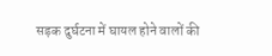सड़क दुर्घटना में घायल होने वालों की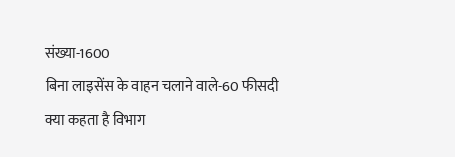संख्या-1600
बिना लाइसेंस के वाहन चलाने वाले-60 फीसदी
क्या कहता है विभाग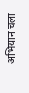अभियान चला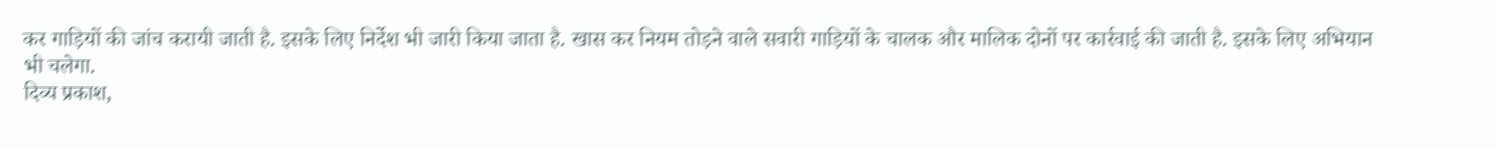कर गाड़ियों की जांच करायी जाती है. इसके लिए निर्देश भी जारी किया जाता है. खास कर नियम तोड़ने वाले सवारी गाड़ियों के चालक और मालिक दोनों पर कार्रवाई की जाती है. इसके लिए अभियान भी चलेगा.
दिव्य प्रकाश,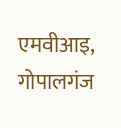एमवीआइ, गोपालगंज